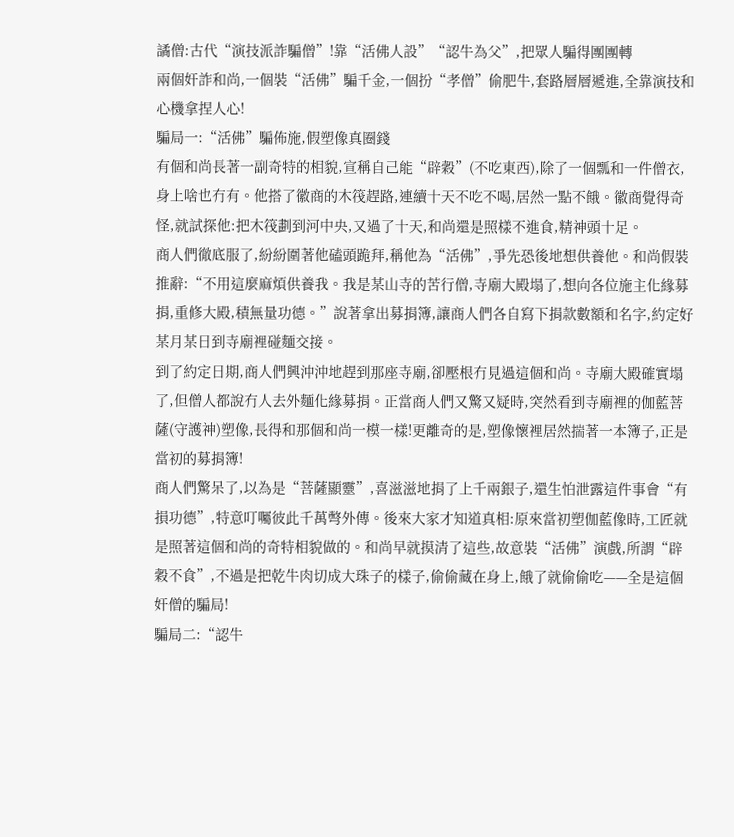譎僧:古代“演技派詐騙僧”!靠“活佛人設”“認牛為父”,把眾人騙得團團轉
兩個奸詐和尚,一個裝“活佛”騙千金,一個扮“孝僧”偷肥牛,套路層層遞進,全靠演技和心機拿捏人心!
騙局一:“活佛”騙佈施,假塑像真圈錢
有個和尚長著一副奇特的相貌,宣稱自己能“辟穀”(不吃東西),除了一個瓢和一件僧衣,身上啥也冇有。他搭了徽商的木筏趕路,連續十天不吃不喝,居然一點不餓。徽商覺得奇怪,就試探他:把木筏劃到河中央,又過了十天,和尚還是照樣不進食,精神頭十足。
商人們徹底服了,紛紛圍著他磕頭跪拜,稱他為“活佛”,爭先恐後地想供養他。和尚假裝推辭:“不用這麼麻煩供養我。我是某山寺的苦行僧,寺廟大殿塌了,想向各位施主化緣募捐,重修大殿,積無量功德。”說著拿出募捐簿,讓商人們各自寫下捐款數額和名字,約定好某月某日到寺廟裡碰麵交接。
到了約定日期,商人們興沖沖地趕到那座寺廟,卻壓根冇見過這個和尚。寺廟大殿確實塌了,但僧人都說冇人去外麵化緣募捐。正當商人們又驚又疑時,突然看到寺廟裡的伽藍菩薩(守護神)塑像,長得和那個和尚一模一樣!更離奇的是,塑像懷裡居然揣著一本簿子,正是當初的募捐簿!
商人們驚呆了,以為是“菩薩顯靈”,喜滋滋地捐了上千兩銀子,還生怕泄露這件事會“有損功德”,特意叮囑彼此千萬彆外傳。後來大家才知道真相:原來當初塑伽藍像時,工匠就是照著這個和尚的奇特相貌做的。和尚早就摸清了這些,故意裝“活佛”演戲,所謂“辟穀不食”,不過是把乾牛肉切成大珠子的樣子,偷偷藏在身上,餓了就偷偷吃——全是這個奸僧的騙局!
騙局二:“認牛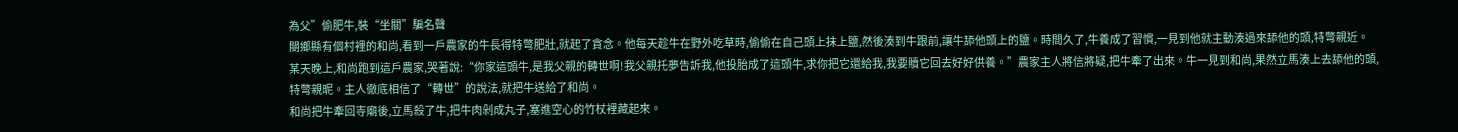為父”偷肥牛,裝“坐關”騙名聲
閿鄉縣有個村裡的和尚,看到一戶農家的牛長得特彆肥壯,就起了貪念。他每天趁牛在野外吃草時,偷偷在自己頭上抹上鹽,然後湊到牛跟前,讓牛舔他頭上的鹽。時間久了,牛養成了習慣,一見到他就主動湊過來舔他的頭,特彆親近。
某天晚上,和尚跑到這戶農家,哭著說:“你家這頭牛,是我父親的轉世啊!我父親托夢告訴我,他投胎成了這頭牛,求你把它還給我,我要贖它回去好好供養。”農家主人將信將疑,把牛牽了出來。牛一見到和尚,果然立馬湊上去舔他的頭,特彆親昵。主人徹底相信了“轉世”的說法,就把牛送給了和尚。
和尚把牛牽回寺廟後,立馬殺了牛,把牛肉剁成丸子,塞進空心的竹杖裡藏起來。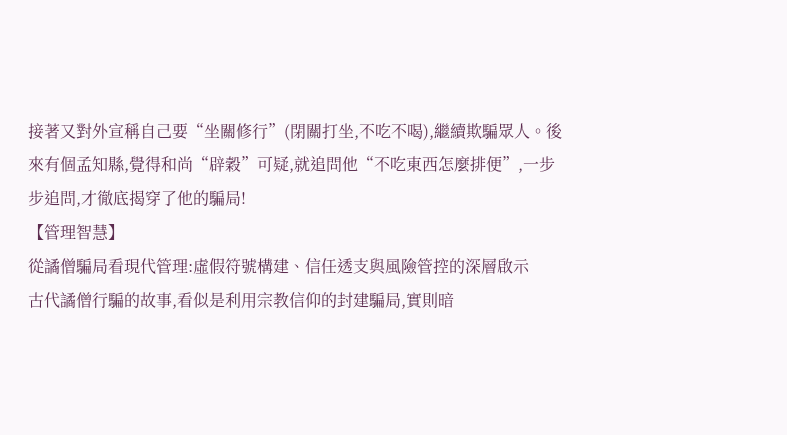接著又對外宣稱自己要“坐關修行”(閉關打坐,不吃不喝),繼續欺騙眾人。後來有個孟知縣,覺得和尚“辟穀”可疑,就追問他“不吃東西怎麼排便”,一步步追問,才徹底揭穿了他的騙局!
【管理智慧】
從譎僧騙局看現代管理:虛假符號構建、信任透支與風險管控的深層啟示
古代譎僧行騙的故事,看似是利用宗教信仰的封建騙局,實則暗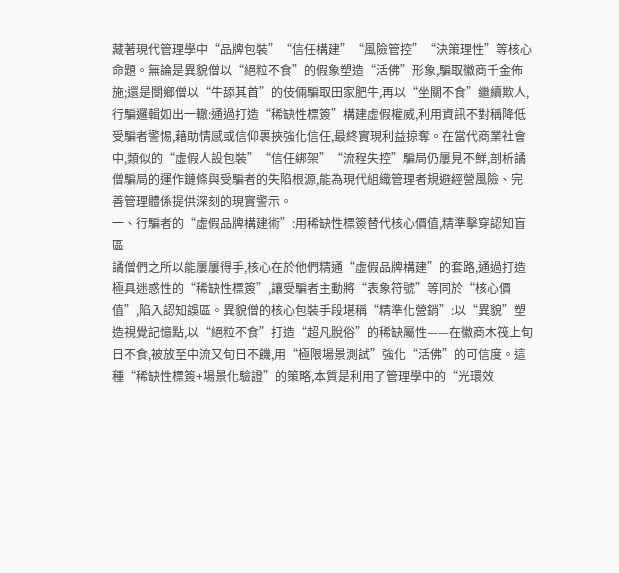藏著現代管理學中“品牌包裝”“信任構建”“風險管控”“決策理性”等核心命題。無論是異貌僧以“絕粒不食”的假象塑造“活佛”形象,騙取徽商千金佈施;還是閿鄉僧以“牛舔其首”的伎倆騙取田家肥牛,再以“坐關不食”繼續欺人,行騙邏輯如出一轍:通過打造“稀缺性標簽”構建虛假權威,利用資訊不對稱降低受騙者警惕,藉助情感或信仰裹挾強化信任,最終實現利益掠奪。在當代商業社會中,類似的“虛假人設包裝”“信任綁架”“流程失控”騙局仍屢見不鮮,剖析譎僧騙局的運作鏈條與受騙者的失陷根源,能為現代組織管理者規避經營風險、完善管理體係提供深刻的現實警示。
一、行騙者的“虛假品牌構建術”:用稀缺性標簽替代核心價值,精準擊穿認知盲區
譎僧們之所以能屢屢得手,核心在於他們精通“虛假品牌構建”的套路,通過打造極具迷惑性的“稀缺性標簽”,讓受騙者主動將“表象符號”等同於“核心價值”,陷入認知誤區。異貌僧的核心包裝手段堪稱“精準化營銷”:以“異貌”塑造視覺記憶點,以“絕粒不食”打造“超凡脫俗”的稀缺屬性——在徽商木筏上旬日不食,被放至中流又旬日不饑,用“極限場景測試”強化“活佛”的可信度。這種“稀缺性標簽+場景化驗證”的策略,本質是利用了管理學中的“光環效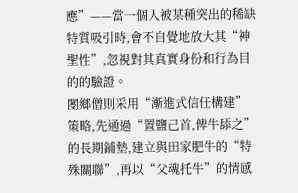應”——當一個人被某種突出的稀缺特質吸引時,會不自覺地放大其“神聖性”,忽視對其真實身份和行為目的的驗證。
閿鄉僧則采用“漸進式信任構建”策略,先通過“置鹽己首,俾牛舔之”的長期鋪墊,建立與田家肥牛的“特殊關聯”,再以“父魂托牛”的情感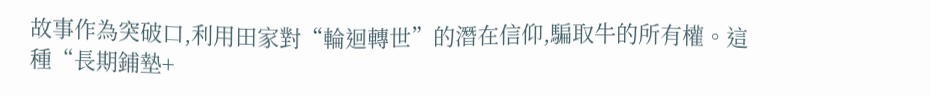故事作為突破口,利用田家對“輪迴轉世”的潛在信仰,騙取牛的所有權。這種“長期鋪墊+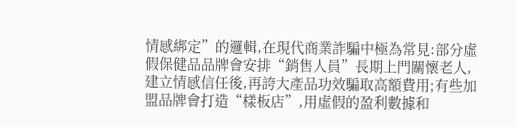情感綁定”的邏輯,在現代商業詐騙中極為常見:部分虛假保健品品牌會安排“銷售人員”長期上門關懷老人,建立情感信任後,再誇大產品功效騙取高額費用;有些加盟品牌會打造“樣板店”,用虛假的盈利數據和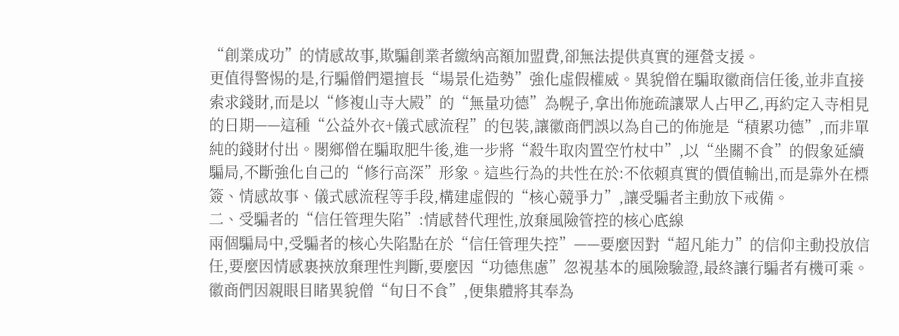“創業成功”的情感故事,欺騙創業者繳納高額加盟費,卻無法提供真實的運營支援。
更值得警惕的是,行騙僧們還擅長“場景化造勢”強化虛假權威。異貌僧在騙取徽商信任後,並非直接索求錢財,而是以“修複山寺大殿”的“無量功德”為幌子,拿出佈施疏讓眾人占甲乙,再約定入寺相見的日期——這種“公益外衣+儀式感流程”的包裝,讓徽商們誤以為自己的佈施是“積累功德”,而非單純的錢財付出。閿鄉僧在騙取肥牛後,進一步將“殺牛取肉置空竹杖中”,以“坐關不食”的假象延續騙局,不斷強化自己的“修行高深”形象。這些行為的共性在於:不依賴真實的價值輸出,而是靠外在標簽、情感故事、儀式感流程等手段,構建虛假的“核心競爭力”,讓受騙者主動放下戒備。
二、受騙者的“信任管理失陷”:情感替代理性,放棄風險管控的核心底線
兩個騙局中,受騙者的核心失陷點在於“信任管理失控”——要麼因對“超凡能力”的信仰主動投放信任,要麼因情感裹挾放棄理性判斷,要麼因“功德焦慮”忽視基本的風險驗證,最終讓行騙者有機可乘。徽商們因親眼目睹異貌僧“旬日不食”,便集體將其奉為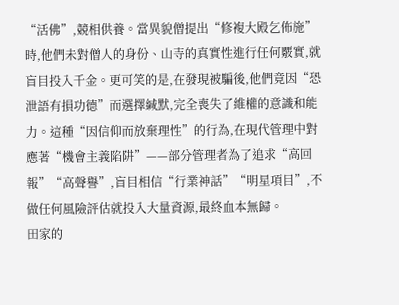“活佛”,競相供養。當異貌僧提出“修複大殿乞佈施”時,他們未對僧人的身份、山寺的真實性進行任何覈實,就盲目投入千金。更可笑的是,在發現被騙後,他們竟因“恐泄語有損功德”而選擇緘默,完全喪失了維權的意識和能力。這種“因信仰而放棄理性”的行為,在現代管理中對應著“機會主義陷阱”——部分管理者為了追求“高回報”“高聲譽”,盲目相信“行業神話”“明星項目”,不做任何風險評估就投入大量資源,最終血本無歸。
田家的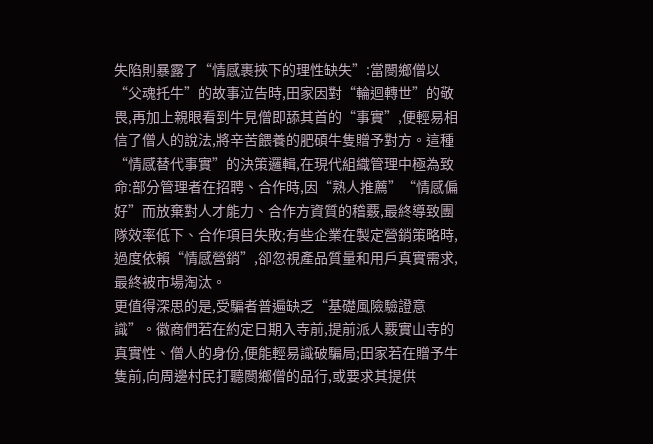失陷則暴露了“情感裹挾下的理性缺失”:當閿鄉僧以“父魂托牛”的故事泣告時,田家因對“輪迴轉世”的敬畏,再加上親眼看到牛見僧即舔其首的“事實”,便輕易相信了僧人的說法,將辛苦餵養的肥碩牛隻贈予對方。這種“情感替代事實”的決策邏輯,在現代組織管理中極為致命:部分管理者在招聘、合作時,因“熟人推薦”“情感偏好”而放棄對人才能力、合作方資質的稽覈,最終導致團隊效率低下、合作項目失敗;有些企業在製定營銷策略時,過度依賴“情感營銷”,卻忽視產品質量和用戶真實需求,最終被市場淘汰。
更值得深思的是,受騙者普遍缺乏“基礎風險驗證意識”。徽商們若在約定日期入寺前,提前派人覈實山寺的真實性、僧人的身份,便能輕易識破騙局;田家若在贈予牛隻前,向周邊村民打聽閿鄉僧的品行,或要求其提供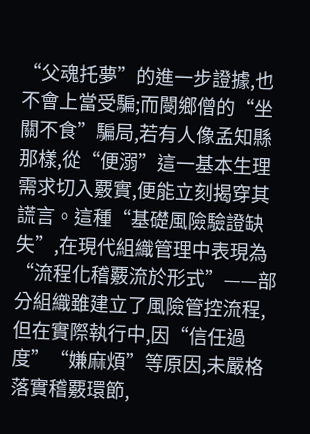“父魂托夢”的進一步證據,也不會上當受騙;而閿鄉僧的“坐關不食”騙局,若有人像孟知縣那樣,從“便溺”這一基本生理需求切入覈實,便能立刻揭穿其謊言。這種“基礎風險驗證缺失”,在現代組織管理中表現為“流程化稽覈流於形式”——部分組織雖建立了風險管控流程,但在實際執行中,因“信任過度”“嫌麻煩”等原因,未嚴格落實稽覈環節,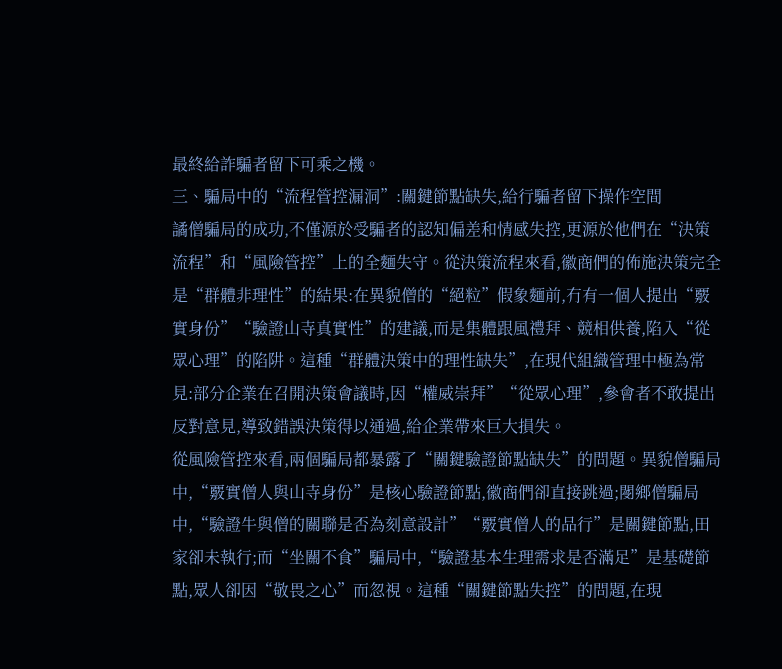最終給詐騙者留下可乘之機。
三、騙局中的“流程管控漏洞”:關鍵節點缺失,給行騙者留下操作空間
譎僧騙局的成功,不僅源於受騙者的認知偏差和情感失控,更源於他們在“決策流程”和“風險管控”上的全麵失守。從決策流程來看,徽商們的佈施決策完全是“群體非理性”的結果:在異貌僧的“絕粒”假象麵前,冇有一個人提出“覈實身份”“驗證山寺真實性”的建議,而是集體跟風禮拜、競相供養,陷入“從眾心理”的陷阱。這種“群體決策中的理性缺失”,在現代組織管理中極為常見:部分企業在召開決策會議時,因“權威崇拜”“從眾心理”,參會者不敢提出反對意見,導致錯誤決策得以通過,給企業帶來巨大損失。
從風險管控來看,兩個騙局都暴露了“關鍵驗證節點缺失”的問題。異貌僧騙局中,“覈實僧人與山寺身份”是核心驗證節點,徽商們卻直接跳過;閿鄉僧騙局中,“驗證牛與僧的關聯是否為刻意設計”“覈實僧人的品行”是關鍵節點,田家卻未執行;而“坐關不食”騙局中,“驗證基本生理需求是否滿足”是基礎節點,眾人卻因“敬畏之心”而忽視。這種“關鍵節點失控”的問題,在現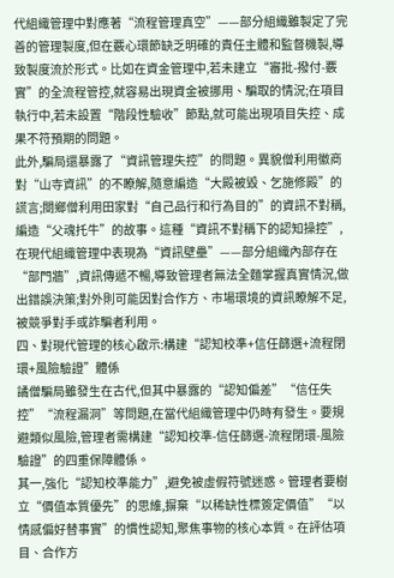代組織管理中對應著“流程管理真空”——部分組織雖製定了完善的管理製度,但在覈心環節缺乏明確的責任主體和監督機製,導致製度流於形式。比如在資金管理中,若未建立“審批-撥付-覈實”的全流程管控,就容易出現資金被挪用、騙取的情況;在項目執行中,若未設置“階段性驗收”節點,就可能出現項目失控、成果不符預期的問題。
此外,騙局還暴露了“資訊管理失控”的問題。異貌僧利用徽商對“山寺資訊”的不瞭解,隨意編造“大殿被毀、乞施修殿”的謊言;閿鄉僧利用田家對“自己品行和行為目的”的資訊不對稱,編造“父魂托牛”的故事。這種“資訊不對稱下的認知操控”,在現代組織管理中表現為“資訊壁壘”——部分組織內部存在“部門牆”,資訊傳遞不暢,導致管理者無法全麵掌握真實情況,做出錯誤決策;對外則可能因對合作方、市場環境的資訊瞭解不足,被競爭對手或詐騙者利用。
四、對現代管理的核心啟示:構建“認知校準+信任篩選+流程閉環+風險驗證”體係
譎僧騙局雖發生在古代,但其中暴露的“認知偏差”“信任失控”“流程漏洞”等問題,在當代組織管理中仍時有發生。要規避類似風險,管理者需構建“認知校準-信任篩選-流程閉環-風險驗證”的四重保障體係。
其一,強化“認知校準能力”,避免被虛假符號迷惑。管理者要樹立“價值本質優先”的思維,摒棄“以稀缺性標簽定價值”“以情感偏好替事實”的慣性認知,聚焦事物的核心本質。在評估項目、合作方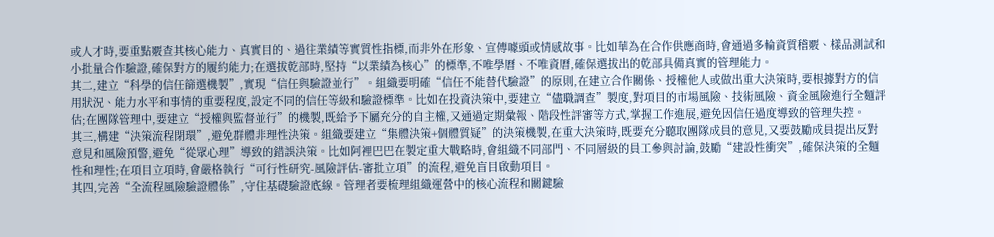或人才時,要重點覈查其核心能力、真實目的、過往業績等實質性指標,而非外在形象、宣傳噱頭或情感故事。比如華為在合作供應商時,會通過多輪資質稽覈、樣品測試和小批量合作驗證,確保對方的履約能力;在選拔乾部時,堅持“以業績為核心”的標準,不唯學曆、不唯資曆,確保選拔出的乾部具備真實的管理能力。
其二,建立“科學的信任篩選機製”,實現“信任與驗證並行”。組織要明確“信任不能替代驗證”的原則,在建立合作關係、授權他人或做出重大決策時,要根據對方的信用狀況、能力水平和事情的重要程度,設定不同的信任等級和驗證標準。比如在投資決策中,要建立“儘職調查”製度,對項目的市場風險、技術風險、資金風險進行全麵評估;在團隊管理中,要建立“授權與監督並行”的機製,既給予下屬充分的自主權,又通過定期彙報、階段性評審等方式,掌握工作進展,避免因信任過度導致的管理失控。
其三,構建“決策流程閉環”,避免群體非理性決策。組織要建立“集體決策+個體質疑”的決策機製,在重大決策時,既要充分聽取團隊成員的意見,又要鼓勵成員提出反對意見和風險預警,避免“從眾心理”導致的錯誤決策。比如阿裡巴巴在製定重大戰略時,會組織不同部門、不同層級的員工參與討論,鼓勵“建設性衝突”,確保決策的全麵性和理性;在項目立項時,會嚴格執行“可行性研究-風險評估-審批立項”的流程,避免盲目啟動項目。
其四,完善“全流程風險驗證體係”,守住基礎驗證底線。管理者要梳理組織運營中的核心流程和關鍵驗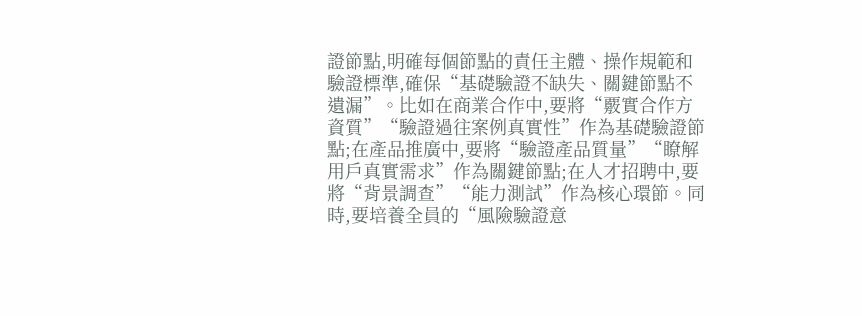證節點,明確每個節點的責任主體、操作規範和驗證標準,確保“基礎驗證不缺失、關鍵節點不遺漏”。比如在商業合作中,要將“覈實合作方資質”“驗證過往案例真實性”作為基礎驗證節點;在產品推廣中,要將“驗證產品質量”“瞭解用戶真實需求”作為關鍵節點;在人才招聘中,要將“背景調查”“能力測試”作為核心環節。同時,要培養全員的“風險驗證意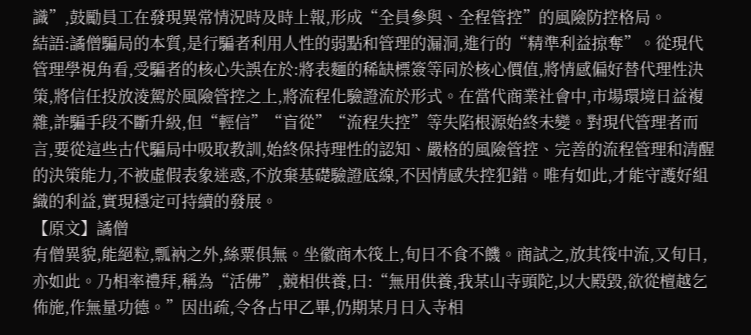識”,鼓勵員工在發現異常情況時及時上報,形成“全員參與、全程管控”的風險防控格局。
結語:譎僧騙局的本質,是行騙者利用人性的弱點和管理的漏洞,進行的“精準利益掠奪”。從現代管理學視角看,受騙者的核心失誤在於:將表麵的稀缺標簽等同於核心價值,將情感偏好替代理性決策,將信任投放淩駕於風險管控之上,將流程化驗證流於形式。在當代商業社會中,市場環境日益複雜,詐騙手段不斷升級,但“輕信”“盲從”“流程失控”等失陷根源始終未變。對現代管理者而言,要從這些古代騙局中吸取教訓,始終保持理性的認知、嚴格的風險管控、完善的流程管理和清醒的決策能力,不被虛假表象迷惑,不放棄基礎驗證底線,不因情感失控犯錯。唯有如此,才能守護好組織的利益,實現穩定可持續的發展。
【原文】譎僧
有僧異貌,能絕粒,瓢衲之外,絲粟俱無。坐徽商木筏上,旬日不食不饑。商試之,放其筏中流,又旬日,亦如此。乃相率禮拜,稱為“活佛”,競相供養,曰:“無用供養,我某山寺頭陀,以大殿毀,欲從檀越乞佈施,作無量功德。”因出疏,令各占甲乙畢,仍期某月日入寺相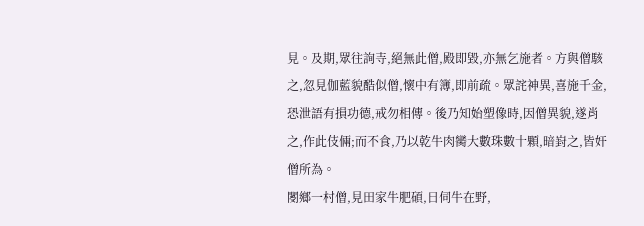見。及期,眾往詢寺,絕無此僧,殿即毀,亦無乞施者。方與僧駭之,忽見伽藍貌酷似僧,懷中有簿,即前疏。眾詫神異,喜施千金,恐泄語有損功德,戒勿相傳。後乃知始塑像時,因僧異貌,遂肖之,作此伎倆;而不食,乃以乾牛肉臠大數珠數十顆,暗崶之,皆奸僧所為。
閿鄉一村僧,見田家牛肥碩,日伺牛在野,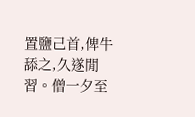置鹽己首,俾牛舔之,久遂閒習。僧一夕至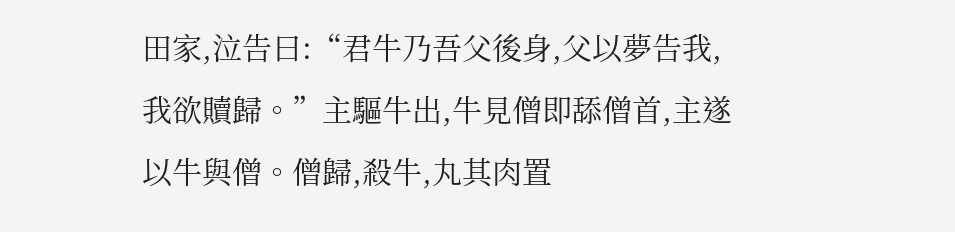田家,泣告曰:“君牛乃吾父後身,父以夢告我,我欲贖歸。”主驅牛出,牛見僧即舔僧首,主遂以牛與僧。僧歸,殺牛,丸其肉置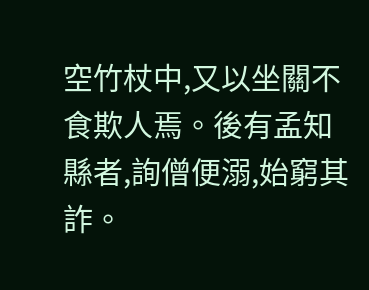空竹杖中,又以坐關不食欺人焉。後有孟知縣者,詢僧便溺,始窮其詐。